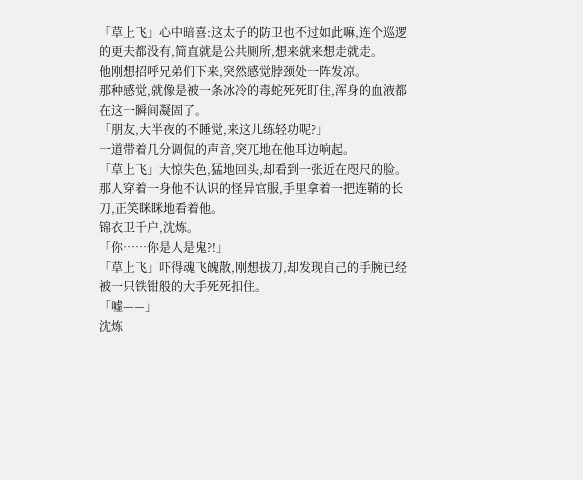「草上飞」心中暗喜:这太子的防卫也不过如此嘛,连个巡逻的更夫都没有,简直就是公共厕所,想来就来想走就走。
他刚想招呼兄弟们下来,突然感觉脖颈处一阵发凉。
那种感觉,就像是被一条冰冷的毒蛇死死盯住,浑身的血液都在这一瞬间凝固了。
「朋友,大半夜的不睡觉,来这儿练轻功呢?」
一道带着几分调侃的声音,突兀地在他耳边响起。
「草上飞」大惊失色,猛地回头,却看到一张近在咫尺的脸。
那人穿着一身他不认识的怪异官服,手里拿着一把连鞘的长刀,正笑眯眯地看着他。
锦衣卫千户,沈炼。
「你……你是人是鬼?!」
「草上飞」吓得魂飞魄散,刚想拔刀,却发现自己的手腕已经被一只铁钳般的大手死死扣住。
「嘘——」
沈炼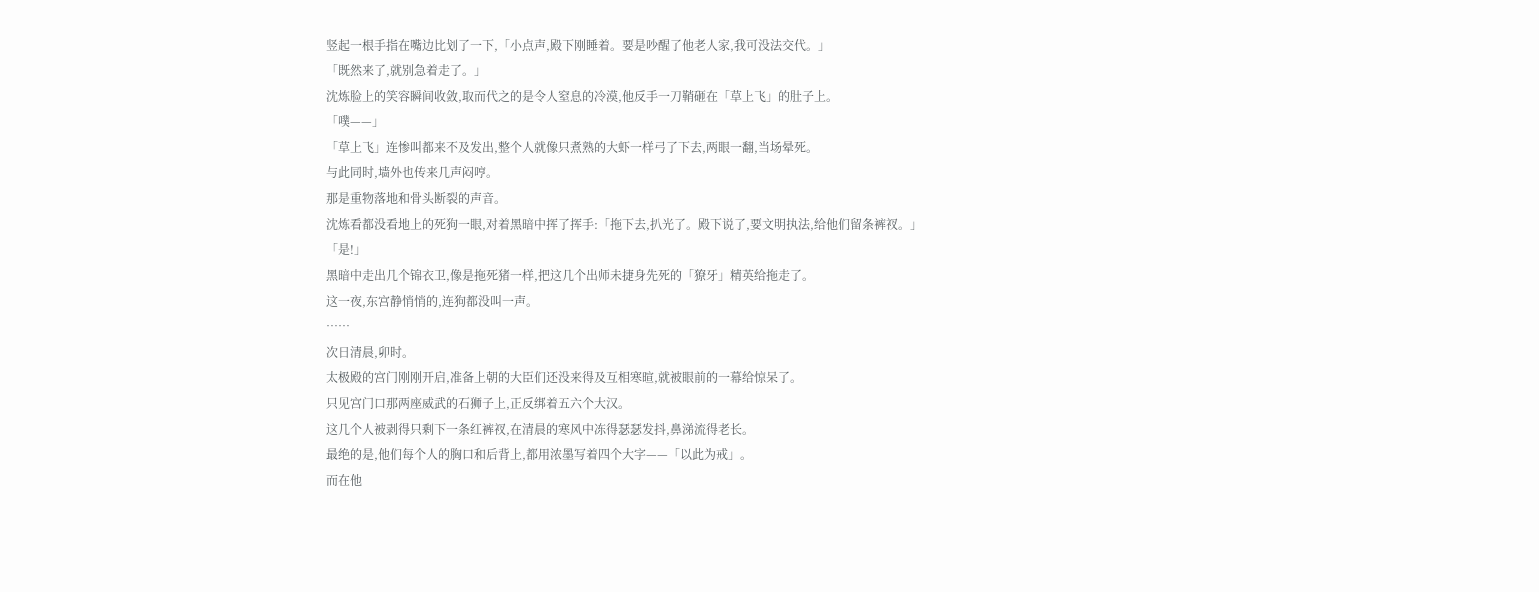竖起一根手指在嘴边比划了一下,「小点声,殿下刚睡着。要是吵醒了他老人家,我可没法交代。」
「既然来了,就别急着走了。」
沈炼脸上的笑容瞬间收敛,取而代之的是令人窒息的冷漠,他反手一刀鞘砸在「草上飞」的肚子上。
「噗——」
「草上飞」连惨叫都来不及发出,整个人就像只煮熟的大虾一样弓了下去,两眼一翻,当场晕死。
与此同时,墙外也传来几声闷哼。
那是重物落地和骨头断裂的声音。
沈炼看都没看地上的死狗一眼,对着黑暗中挥了挥手:「拖下去,扒光了。殿下说了,要文明执法,给他们留条裤衩。」
「是!」
黑暗中走出几个锦衣卫,像是拖死猪一样,把这几个出师未捷身先死的「獠牙」精英给拖走了。
这一夜,东宫静悄悄的,连狗都没叫一声。
……
次日清晨,卯时。
太极殿的宫门刚刚开启,准备上朝的大臣们还没来得及互相寒暄,就被眼前的一幕给惊呆了。
只见宫门口那两座威武的石狮子上,正反绑着五六个大汉。
这几个人被剥得只剩下一条红裤衩,在清晨的寒风中冻得瑟瑟发抖,鼻涕流得老长。
最绝的是,他们每个人的胸口和后背上,都用浓墨写着四个大字——「以此为戒」。
而在他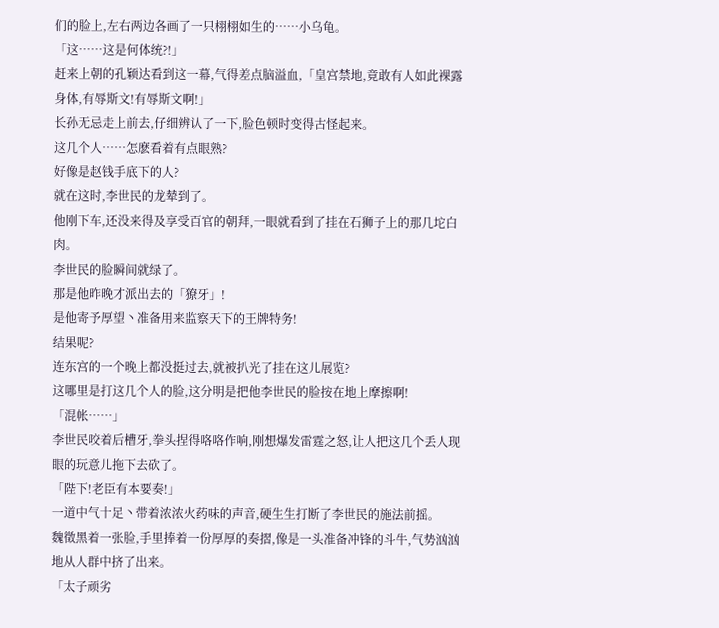们的脸上,左右两边各画了一只栩栩如生的……小乌龟。
「这……这是何体统?!」
赶来上朝的孔颖达看到这一幕,气得差点脑溢血,「皇宫禁地,竟敢有人如此裸露身体,有辱斯文!有辱斯文啊!」
长孙无忌走上前去,仔细辨认了一下,脸色顿时变得古怪起来。
这几个人……怎麽看着有点眼熟?
好像是赵钱手底下的人?
就在这时,李世民的龙辇到了。
他刚下车,还没来得及享受百官的朝拜,一眼就看到了挂在石狮子上的那几坨白肉。
李世民的脸瞬间就绿了。
那是他昨晚才派出去的「獠牙」!
是他寄予厚望丶准备用来监察天下的王牌特务!
结果呢?
连东宫的一个晚上都没挺过去,就被扒光了挂在这儿展览?
这哪里是打这几个人的脸,这分明是把他李世民的脸按在地上摩擦啊!
「混帐……」
李世民咬着后槽牙,拳头捏得咯咯作响,刚想爆发雷霆之怒,让人把这几个丢人现眼的玩意儿拖下去砍了。
「陛下!老臣有本要奏!」
一道中气十足丶带着浓浓火药味的声音,硬生生打断了李世民的施法前摇。
魏徵黑着一张脸,手里捧着一份厚厚的奏摺,像是一头准备冲锋的斗牛,气势汹汹地从人群中挤了出来。
「太子顽劣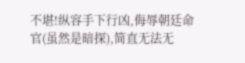不堪!纵容手下行凶,侮辱朝廷命官(虽然是暗探),简直无法无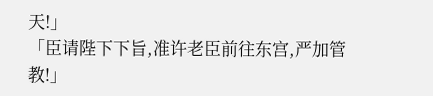天!」
「臣请陛下下旨,准许老臣前往东宫,严加管教!」